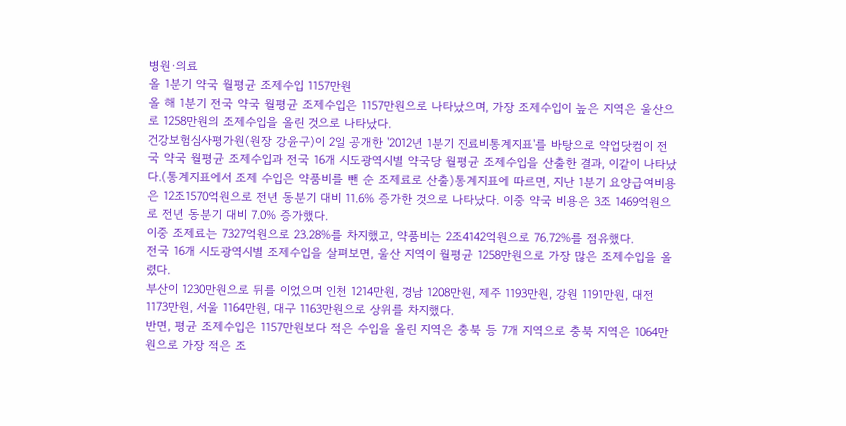병원·의료
올 1분기 약국 월평균 조제수입 1157만원
올 해 1분기 전국 약국 월평균 조제수입은 1157만원으로 나타났으며, 가장 조제수입이 높은 지역은 울산으로 1258만원의 조제수입을 올린 것으로 나타났다.
건강보험심사평가원(원장 강윤구)이 2일 공개한 '2012년 1분기 진료비통계지표'를 바탕으로 약업닷컴이 전국 약국 월평균 조제수입과 전국 16개 시도광역시별 약국당 월평균 조제수입을 산출한 결과, 이같이 나타났다.(통계지표에서 조제 수입은 약품비를 뺀 순 조제료로 산출)통계지표에 따르면, 지난 1분기 요양급여비용은 12조1570억원으로 전년 동분기 대비 11.6% 증가한 것으로 나타났다. 이중 약국 비용은 3조 1469억원으로 전년 동분기 대비 7.0% 증가했다.
이중 조제료는 7327억원으로 23.28%를 차지했고, 약품비는 2조4142억원으로 76.72%를 점유했다.
전국 16개 시도광역시별 조제수입을 살펴보면, 울산 지역이 월평균 1258만원으로 가장 많은 조제수입을 올렸다.
부산이 1230만원으로 뒤를 이었으며 인천 1214만원, 경남 1208만원, 제주 1193만원, 강원 1191만원, 대전 1173만원, 서울 1164만원, 대구 1163만원으로 상위를 차지했다.
반면, 평균 조제수입은 1157만원보다 적은 수입을 올린 지역은 충북 등 7개 지역으로 충북 지역은 1064만원으로 가장 적은 조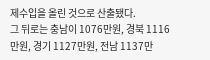제수입을 올린 것으로 산출됐다.
그 뒤로는 충남이 1076만원, 경북 1116만원, 경기 1127만원, 전남 1137만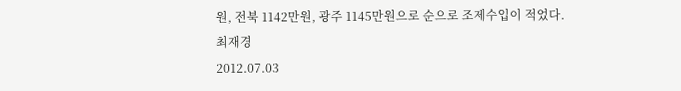원, 전북 1142만원, 광주 1145만원으로 순으로 조제수입이 적었다.
최재경
2012.07.03